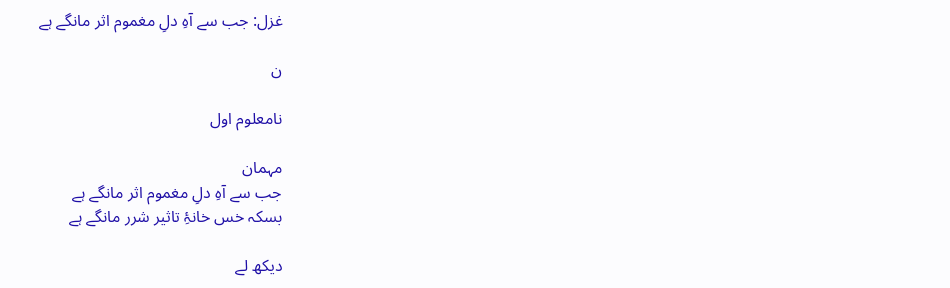غزل: جب سے آہِ دلِ مغموم اثر مانگے ہے

ن

نامعلوم اول

مہمان
جب سے آہِ دلِ مغموم اثر مانگے ہے
بسکہ خس خانۂِ تاثیر شرر مانگے ہے

دیکھ لے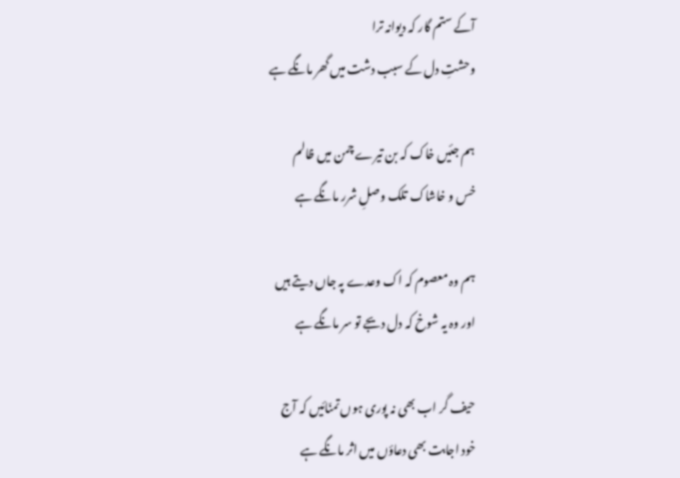آکے ستم گار کہ دیوانہ ترا
وحشتِ دل کے سبب دشت میں گھر مانگے ہے

ہم جئیں خاک کہ بن تیرے چمن میں ظالم
خس و خاشاک تلک وصلِ شرر مانگے ہے

ہم وہ معصوم کہ اک وعدے پہ جاں دیتے ہیں
اور وہ یہ شوخ کہ دل دیجے تو سر مانگے ہے

حیف گر اب بھی نہ پوری ہوں تمنّائیں کہ آج
خود اجابت بھی دعاؤں میں اثر مانگے ہے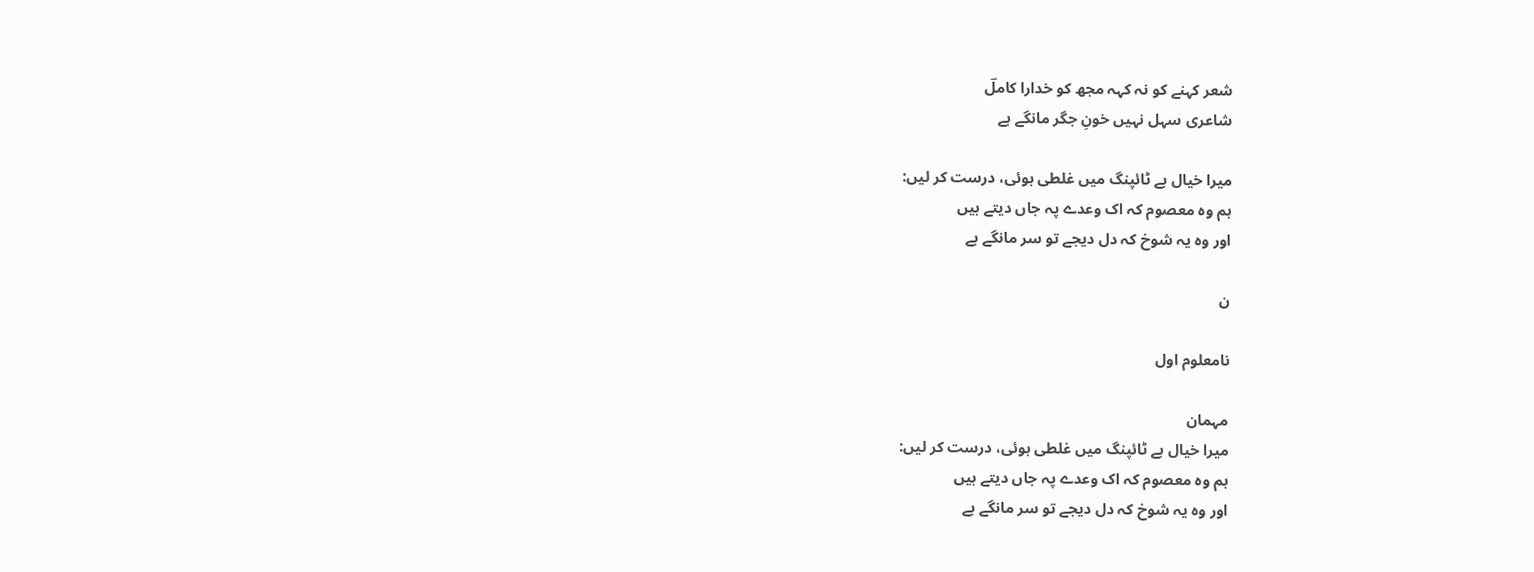شعر کہنے کو نہ کہہ مجھ کو خدارا کاملؔ
شاعری سہل نہیں خونِ جگر مانگے ہے

میرا خیال ہے ٹائپنگ میں غلطی ہوئی، درست کر لیں:
ہم وہ معصوم کہ اک وعدے پہ جاں دیتے ہیں
اور وہ یہ شوخ کہ دل دیجے تو سر مانگے ہے

ن

نامعلوم اول

مہمان
میرا خیال ہے ٹائپنگ میں غلطی ہوئی، درست کر لیں:
ہم وہ معصوم کہ اک وعدے پہ جاں دیتے ہیں
اور وہ یہ شوخ کہ دل دیجے تو سر مانگے ہے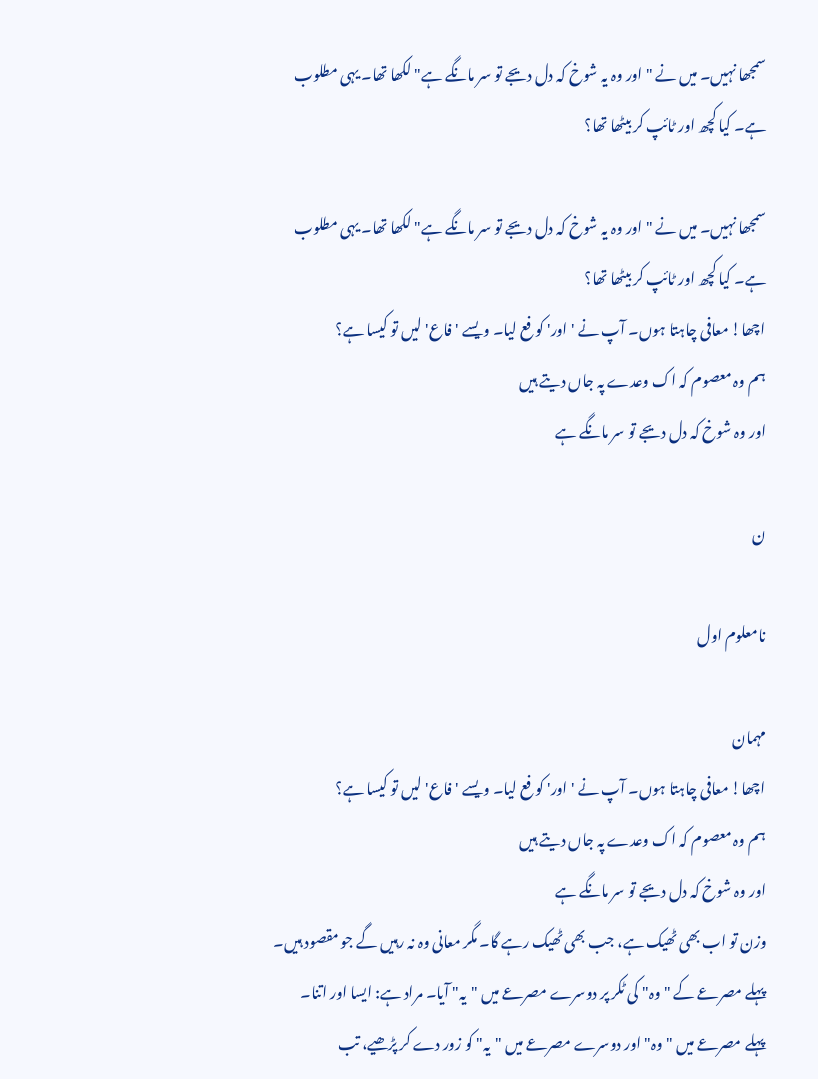سمجھا نہیں۔ میں نے "اور وہ یہ شوخ کہ دل دیجے تو سر مانگے ہے" لکھا تھا۔ یہی مطلوب ہے۔ کیا کچھ اور ٹائپ کر بیٹھا تھا؟

سمجھا نہیں۔ میں نے "اور وہ یہ شوخ کہ دل دیجے تو سر مانگے ہے" لکھا تھا۔ یہی مطلوب ہے۔ کیا کچھ اور ٹائپ کر بیٹھا تھا؟
اچھا! معافی چاہتا ہوں۔ آپ نے 'اور' کو فع لیا۔ ویسے 'فاع' لیں تو کیسا ہے؟
ہم وہ معصوم کہ اک وعدے پہ جاں دیتے ہیں
اور وہ شوخ کہ دل دیجے تو سر مانگے ہے

ن

نامعلوم اول

مہمان
اچھا! معافی چاہتا ہوں۔ آپ نے 'اور' کو فع لیا۔ ویسے 'فاع' لیں تو کیسا ہے؟
ہم وہ معصوم کہ اک وعدے پہ جاں دیتے ہیں
اور وہ شوخ کہ دل دیجے تو سر مانگے ہے
وزن تو اب بھی ٹھیک ہے، جب بھی ٹھیک رہے گا۔ مگر معانی وہ نہ رہیں گے جو مقصود ہیں۔ پہلے مصرعے کے "وہ" کی ٹکر پر دوسرے مصرعے میں "یہ" آیا۔ مراد ہے: ایسا اور اتنا۔
پہلے مصرعے میں "وہ" اور دوسرے مصرعے میں "یہ" کو زور دے کر پڑھیے، تب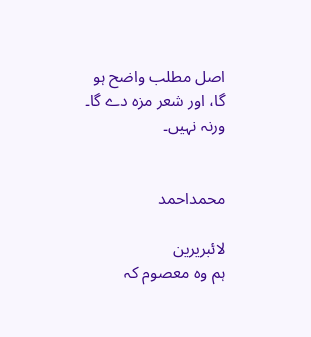اصل مطلب واضح ہو گا، اور شعر مزہ دے گا۔ ورنہ نہیں۔


محمداحمد

لائبریرین
ہم وہ معصوم کہ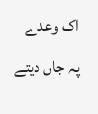اک وعدے پہ جاں دیتے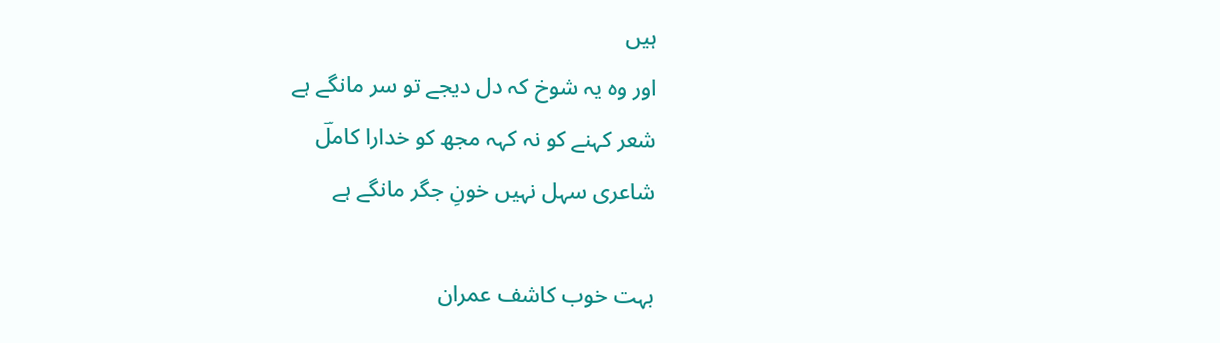ہیں
اور وہ یہ شوخ کہ دل دیجے تو سر مانگے ہے
شعر کہنے کو نہ کہہ مجھ کو خدارا کاملؔ
شاعری سہل نہیں خونِ جگر مانگے ہے

بہت خوب کاشف عمران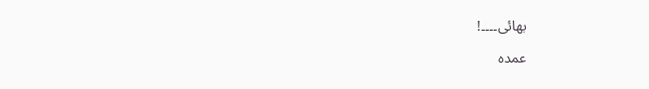بھائی۔۔۔۔!

عمدہ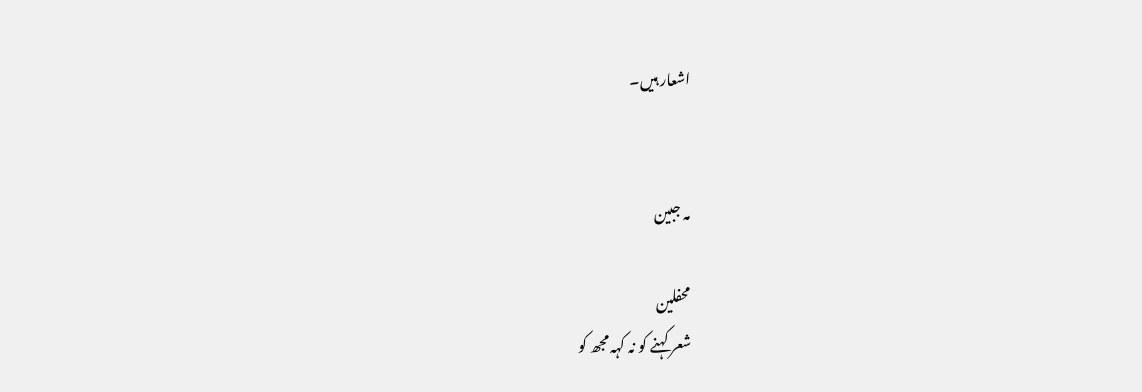اشعار ہیں۔


مہ جبین

محفلین
شعر کہنے کو نہ کہہ مجھ کو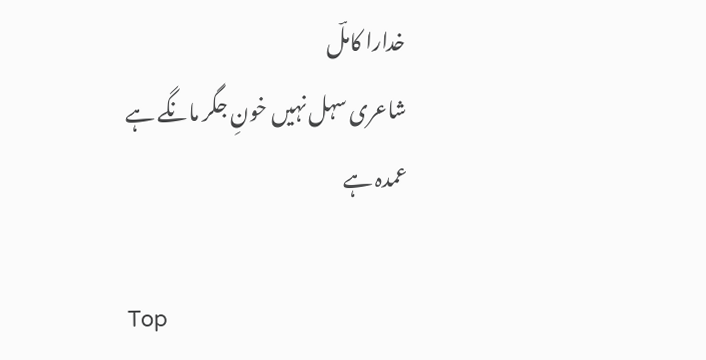خدارا کاملؔ
شاعری سہل نہیں خونِ جگر مانگے ہے
عمدہ ہے

Top